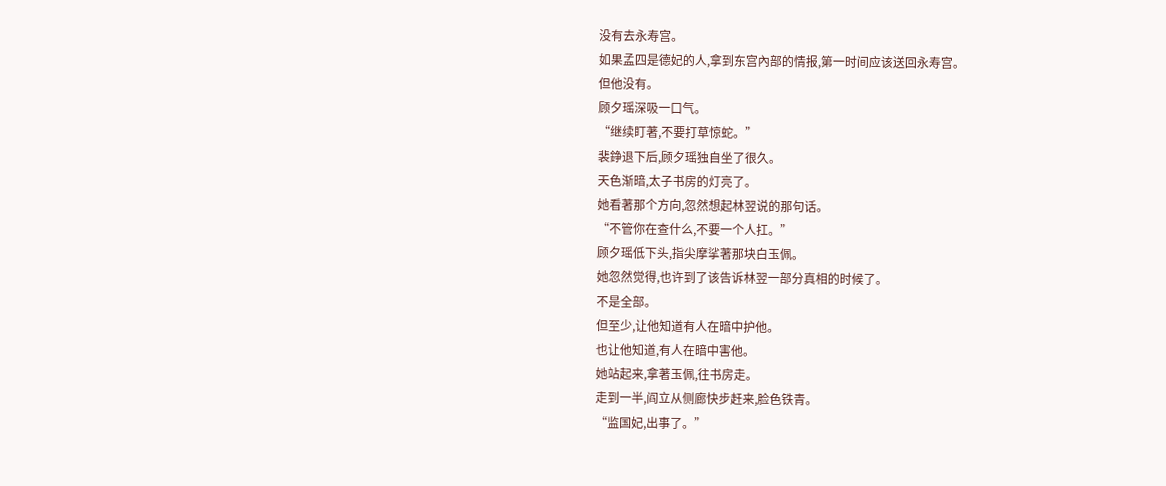没有去永寿宫。
如果孟四是德妃的人,拿到东宫內部的情报,第一时间应该送回永寿宫。
但他没有。
顾夕瑶深吸一口气。
“继续盯著,不要打草惊蛇。”
裴錚退下后,顾夕瑶独自坐了很久。
天色渐暗,太子书房的灯亮了。
她看著那个方向,忽然想起林翌说的那句话。
“不管你在查什么,不要一个人扛。”
顾夕瑶低下头,指尖摩挲著那块白玉佩。
她忽然觉得,也许到了该告诉林翌一部分真相的时候了。
不是全部。
但至少,让他知道有人在暗中护他。
也让他知道,有人在暗中害他。
她站起来,拿著玉佩,往书房走。
走到一半,阎立从侧廊快步赶来,脸色铁青。
“监国妃,出事了。”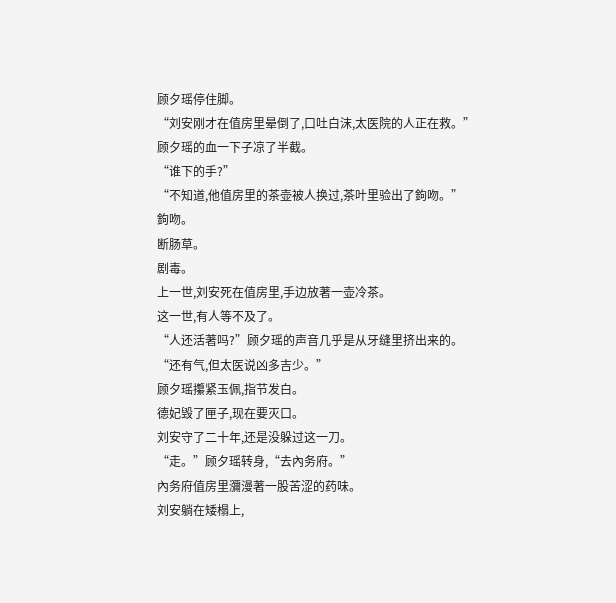顾夕瑶停住脚。
“刘安刚才在值房里晕倒了,口吐白沫,太医院的人正在救。”
顾夕瑶的血一下子凉了半截。
“谁下的手?”
“不知道,他值房里的茶壶被人换过,茶叶里验出了鉤吻。”
鉤吻。
断肠草。
剧毒。
上一世,刘安死在值房里,手边放著一壶冷茶。
这一世,有人等不及了。
“人还活著吗?”顾夕瑶的声音几乎是从牙缝里挤出来的。
“还有气,但太医说凶多吉少。”
顾夕瑶攥紧玉佩,指节发白。
德妃毁了匣子,现在要灭口。
刘安守了二十年,还是没躲过这一刀。
“走。”顾夕瑶转身,“去內务府。”
內务府值房里瀰漫著一股苦涩的药味。
刘安躺在矮榻上,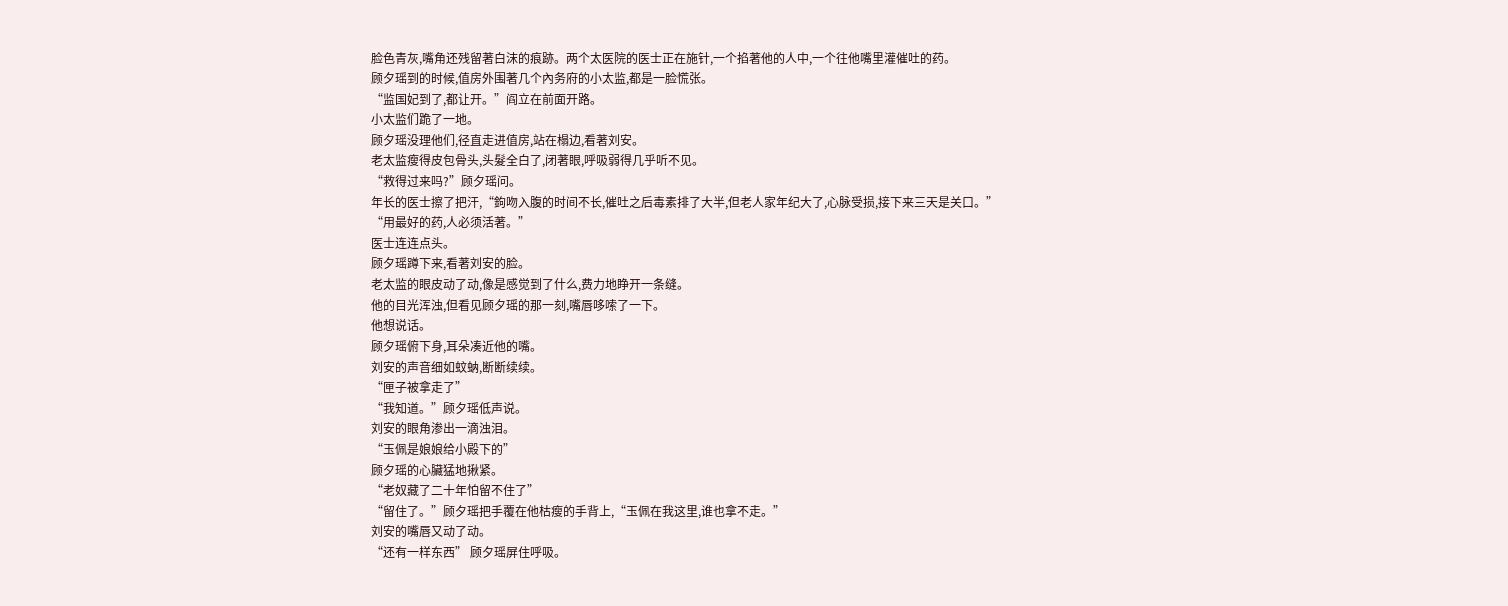脸色青灰,嘴角还残留著白沫的痕跡。两个太医院的医士正在施针,一个掐著他的人中,一个往他嘴里灌催吐的药。
顾夕瑶到的时候,值房外围著几个內务府的小太监,都是一脸慌张。
“监国妃到了,都让开。”阎立在前面开路。
小太监们跪了一地。
顾夕瑶没理他们,径直走进值房,站在榻边,看著刘安。
老太监瘦得皮包骨头,头髮全白了,闭著眼,呼吸弱得几乎听不见。
“救得过来吗?”顾夕瑶问。
年长的医士擦了把汗,“鉤吻入腹的时间不长,催吐之后毒素排了大半,但老人家年纪大了,心脉受损,接下来三天是关口。”
“用最好的药,人必须活著。”
医士连连点头。
顾夕瑶蹲下来,看著刘安的脸。
老太监的眼皮动了动,像是感觉到了什么,费力地睁开一条缝。
他的目光浑浊,但看见顾夕瑶的那一刻,嘴唇哆嗦了一下。
他想说话。
顾夕瑶俯下身,耳朵凑近他的嘴。
刘安的声音细如蚊蚋,断断续续。
“匣子被拿走了”
“我知道。”顾夕瑶低声说。
刘安的眼角渗出一滴浊泪。
“玉佩是娘娘给小殿下的”
顾夕瑶的心臟猛地揪紧。
“老奴藏了二十年怕留不住了”
“留住了。”顾夕瑶把手覆在他枯瘦的手背上,“玉佩在我这里,谁也拿不走。”
刘安的嘴唇又动了动。
“还有一样东西” 顾夕瑶屏住呼吸。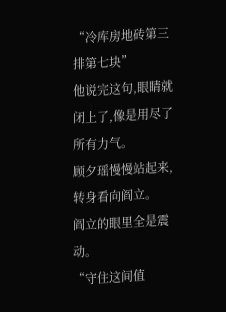“冷库房地砖第三排第七块”
他说完这句,眼睛就闭上了,像是用尽了所有力气。
顾夕瑶慢慢站起来,转身看向阎立。
阎立的眼里全是震动。
“守住这间值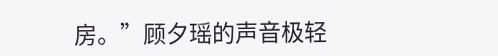房。”顾夕瑶的声音极轻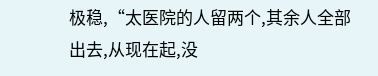极稳,“太医院的人留两个,其余人全部出去,从现在起,没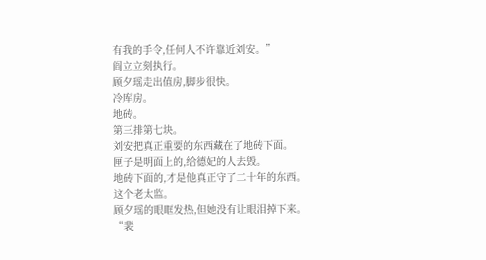有我的手令,任何人不许靠近刘安。”
阎立立刻执行。
顾夕瑶走出值房,脚步很快。
冷库房。
地砖。
第三排第七块。
刘安把真正重要的东西藏在了地砖下面。
匣子是明面上的,给德妃的人去毁。
地砖下面的,才是他真正守了二十年的东西。
这个老太监。
顾夕瑶的眼眶发热,但她没有让眼泪掉下来。
“裴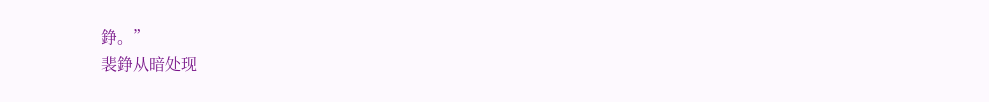錚。”
裴錚从暗处现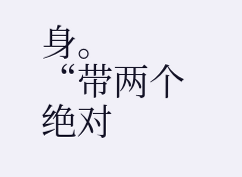身。
“带两个绝对